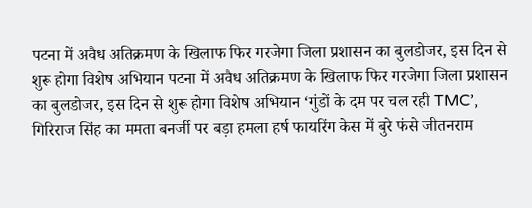पटना में अवैध अतिक्रमण के खिलाफ फिर गरजेगा जिला प्रशासन का बुलडोजर, इस दिन से शुरू होगा विशेष अभियान पटना में अवैध अतिक्रमण के खिलाफ फिर गरजेगा जिला प्रशासन का बुलडोजर, इस दिन से शुरू होगा विशेष अभियान ‘गुंडों के दम पर चल रही TMC’, गिरिराज सिंह का ममता बनर्जी पर बड़ा हमला हर्ष फायरिंग केस में बुरे फंसे जीतनराम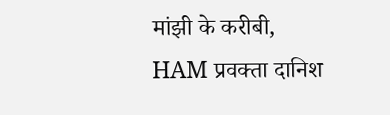मांझी के करीबी, HAM प्रवक्ता दानिश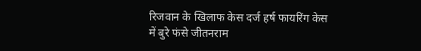रिजवान के खिलाफ केस दर्ज हर्ष फायरिंग केस में बुरे फंसे जीतनराम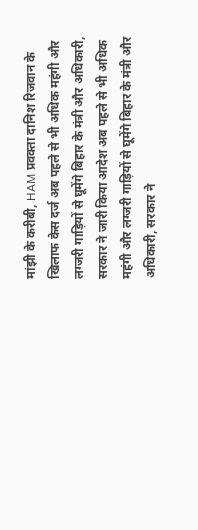मांझी के करीबी, HAM प्रवक्ता दानिश रिजवान के खिलाफ केस दर्ज अब पहले से भी अधिक महंगी और लग्जरी गाड़ियों से घूमेंगे बिहार के मंत्री और अधिकारी, सरकार ने जारी किया आदेश अब पहले से भी अधिक महंगी और लग्जरी गाड़ियों से घूमेंगे बिहार के मंत्री और अधिकारी, सरकार ने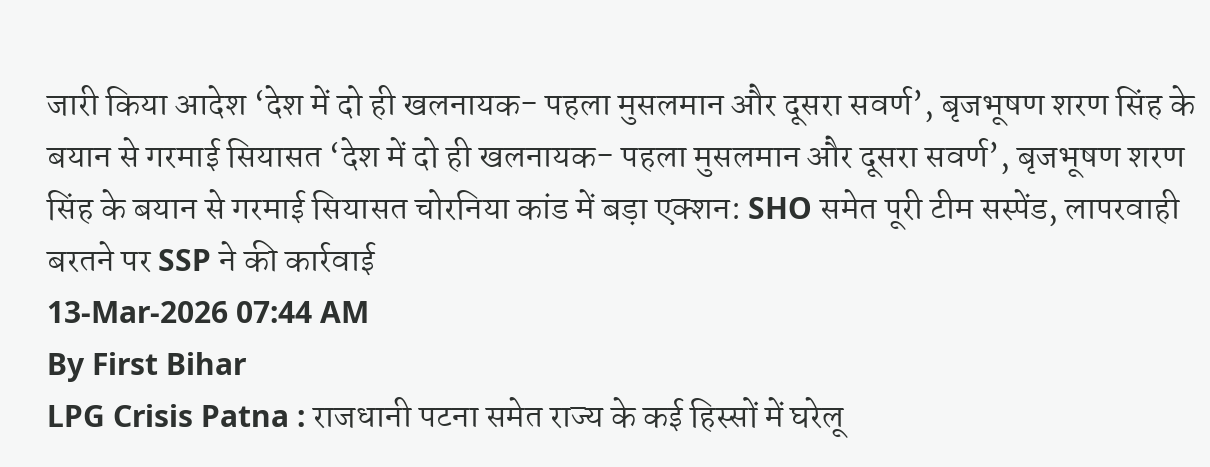जारी किया आदेश ‘देश में दो ही खलनायक- पहला मुसलमान और दूसरा सवर्ण’, बृजभूषण शरण सिंह के बयान से गरमाई सियासत ‘देश में दो ही खलनायक- पहला मुसलमान और दूसरा सवर्ण’, बृजभूषण शरण सिंह के बयान से गरमाई सियासत चोरनिया कांड में बड़ा एक्शन: SHO समेत पूरी टीम सस्पेंड, लापरवाही बरतने पर SSP ने की कार्रवाई
13-Mar-2026 07:44 AM
By First Bihar
LPG Crisis Patna : राजधानी पटना समेत राज्य के कई हिस्सों में घरेलू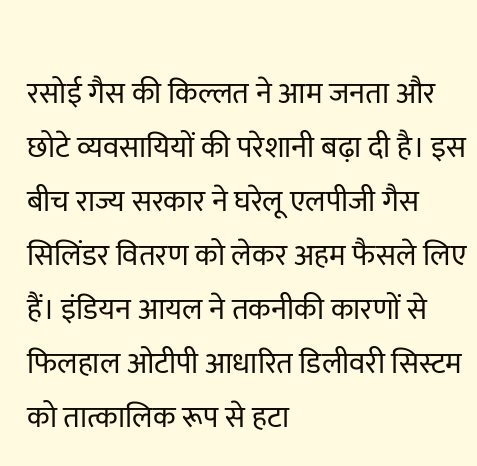रसोई गैस की किल्लत ने आम जनता और छोटे व्यवसायियों की परेशानी बढ़ा दी है। इस बीच राज्य सरकार ने घरेलू एलपीजी गैस सिलिंडर वितरण को लेकर अहम फैसले लिए हैं। इंडियन आयल ने तकनीकी कारणों से फिलहाल ओटीपी आधारित डिलीवरी सिस्टम को तात्कालिक रूप से हटा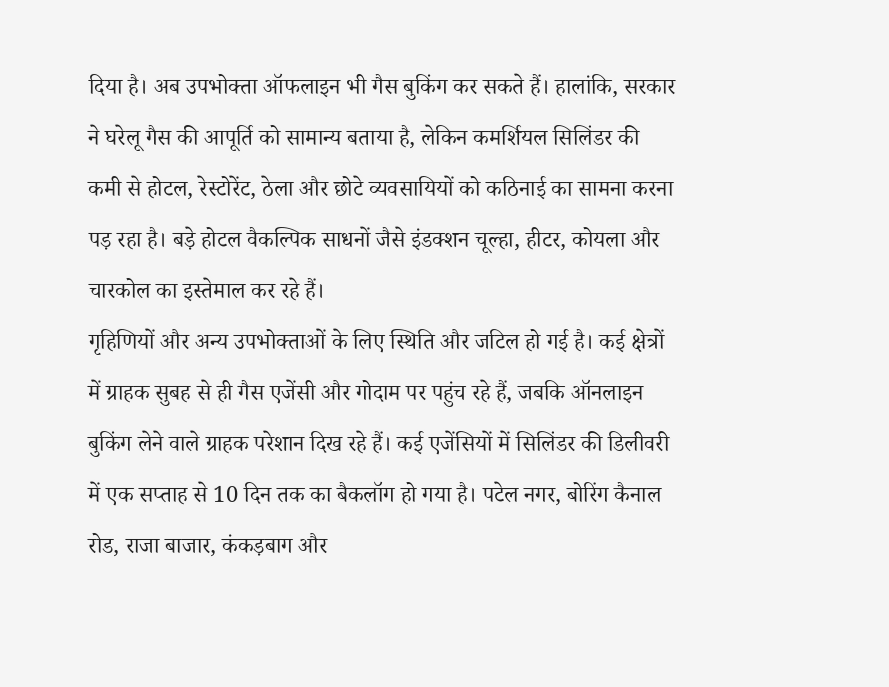दिया है। अब उपभोक्ता ऑफलाइन भी गैस बुकिंग कर सकते हैं। हालांकि, सरकार ने घरेलू गैस की आपूर्ति को सामान्य बताया है, लेकिन कमर्शियल सिलिंडर की कमी से होटल, रेस्टोरेंट, ठेला और छोटे व्यवसायियों को कठिनाई का सामना करना पड़ रहा है। बड़े होटल वैकल्पिक साधनों जैसे इंडक्शन चूल्हा, हीटर, कोयला और चारकोल का इस्तेमाल कर रहे हैं।
गृहिणियों और अन्य उपभोक्ताओं के लिए स्थिति और जटिल हो गई है। कई क्षेत्रों में ग्राहक सुबह से ही गैस एजेंसी और गोदाम पर पहुंच रहे हैं, जबकि ऑनलाइन बुकिंग लेने वाले ग्राहक परेशान दिख रहे हैं। कई एजेंसियों में सिलिंडर की डिलीवरी में एक सप्ताह से 10 दिन तक का बैकलॉग हो गया है। पटेल नगर, बोरिंग कैनाल रोड, राजा बाजार, कंकड़बाग और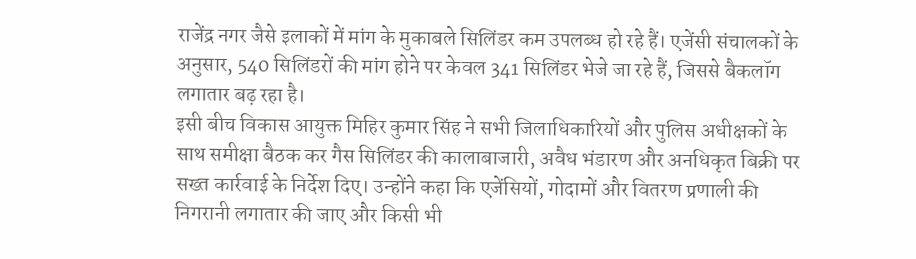राजेंद्र नगर जैसे इलाकों में मांग के मुकाबले सिलिंडर कम उपलब्ध हो रहे हैं। एजेंसी संचालकों के अनुसार, 540 सिलिंडरों की मांग होने पर केवल 341 सिलिंडर भेजे जा रहे हैं, जिससे बैकलॉग लगातार बढ़ रहा है।
इसी बीच विकास आयुक्त मिहिर कुमार सिंह ने सभी जिलाधिकारियों और पुलिस अधीक्षकों के साथ समीक्षा बैठक कर गैस सिलिंडर की कालाबाजारी, अवैध भंडारण और अनधिकृत बिक्री पर सख्त कार्रवाई के निर्देश दिए। उन्होंने कहा कि एजेंसियों, गोदामों और वितरण प्रणाली की निगरानी लगातार की जाए और किसी भी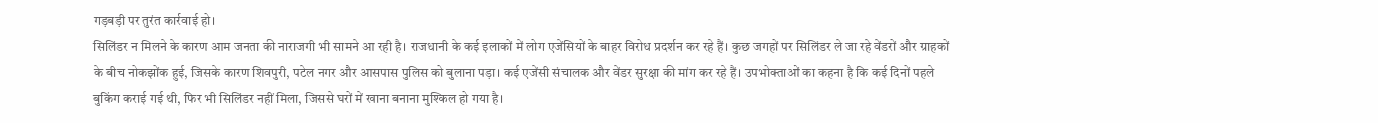गड़बड़ी पर तुरंत कार्रवाई हो।
सिलिंडर न मिलने के कारण आम जनता की नाराजगी भी सामने आ रही है। राजधानी के कई इलाकों में लोग एजेंसियों के बाहर विरोध प्रदर्शन कर रहे हैं। कुछ जगहों पर सिलिंडर ले जा रहे वेंडरों और ग्राहकों के बीच नोकझोंक हुई, जिसके कारण शिवपुरी, पटेल नगर और आसपास पुलिस को बुलाना पड़ा। कई एजेंसी संचालक और वेंडर सुरक्षा की मांग कर रहे हैं। उपभोक्ताओं का कहना है कि कई दिनों पहले बुकिंग कराई गई थी, फिर भी सिलिंडर नहीं मिला, जिससे घरों में खाना बनाना मुश्किल हो गया है।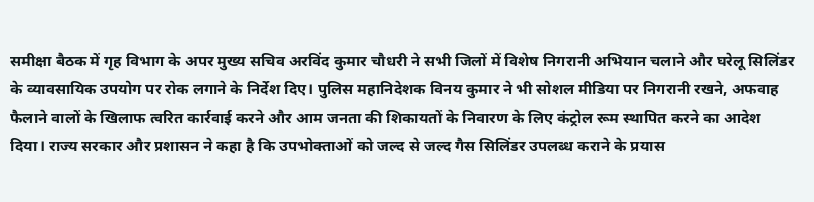समीक्षा बैठक में गृह विभाग के अपर मुख्य सचिव अरविंद कुमार चौधरी ने सभी जिलों में विशेष निगरानी अभियान चलाने और घरेलू सिलिंडर के व्यावसायिक उपयोग पर रोक लगाने के निर्देश दिए। पुलिस महानिदेशक विनय कुमार ने भी सोशल मीडिया पर निगरानी रखने, अफवाह फैलाने वालों के खिलाफ त्वरित कार्रवाई करने और आम जनता की शिकायतों के निवारण के लिए कंट्रोल रूम स्थापित करने का आदेश दिया। राज्य सरकार और प्रशासन ने कहा है कि उपभोक्ताओं को जल्द से जल्द गैस सिलिंडर उपलब्ध कराने के प्रयास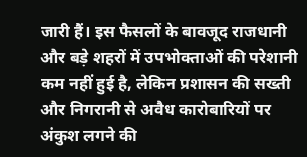जारी हैं। इस फैसलों के बावजूद राजधानी और बड़े शहरों में उपभोक्ताओं की परेशानी कम नहीं हुई है, लेकिन प्रशासन की सख्ती और निगरानी से अवैध कारोबारियों पर अंकुश लगने की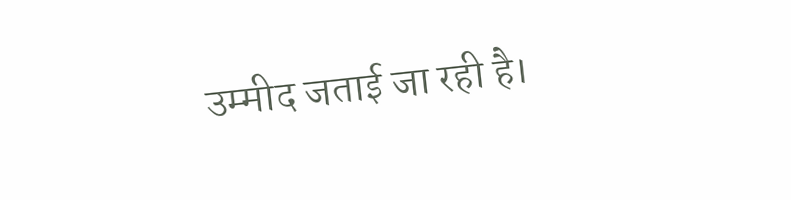उम्मीद जताई जा रही है।